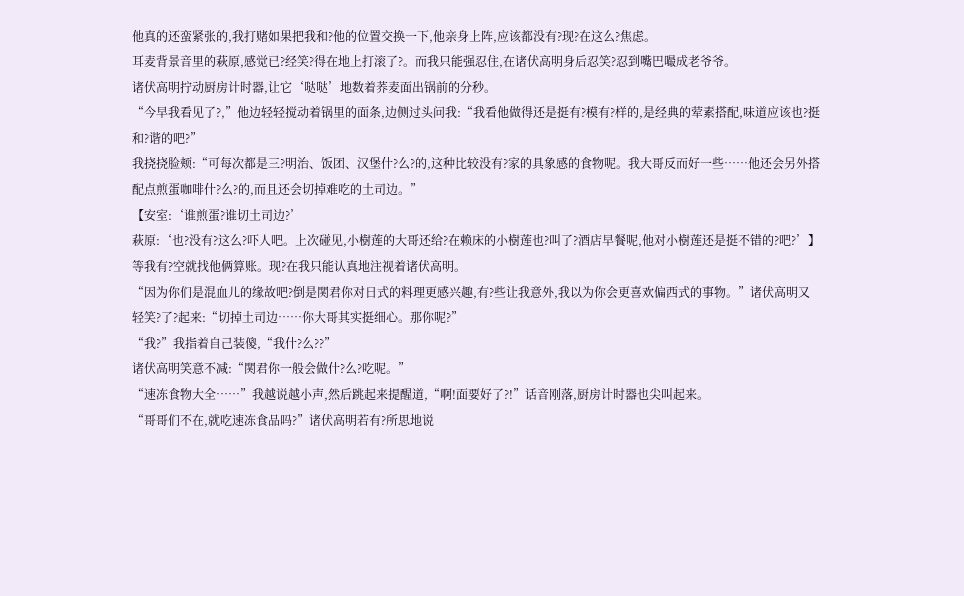他真的还蛮紧张的,我打赌如果把我和?他的位置交换一下,他亲身上阵,应该都没有?现?在这么?焦虑。
耳麦背景音里的萩原,感觉已?经笑?得在地上打滚了?。而我只能强忍住,在诸伏高明身后忍笑?忍到嘴巴嘬成老爷爷。
诸伏高明拧动厨房计时器,让它‘哒哒’地数着荞麦面出锅前的分秒。
“今早我看见了?,”他边轻轻搅动着锅里的面条,边侧过头问我:“我看他做得还是挺有?模有?样的,是经典的荤素搭配,味道应该也?挺和?谐的吧?”
我挠挠脸颊:“可每次都是三?明治、饭团、汉堡什?么?的,这种比较没有?家的具象感的食物呢。我大哥反而好一些……他还会另外搭配点煎蛋咖啡什?么?的,而且还会切掉难吃的土司边。”
【安室:‘谁煎蛋?谁切土司边?’
萩原:‘也?没有?这么?吓人吧。上次碰见,小樹莲的大哥还给?在赖床的小樹莲也?叫了?酒店早餐呢,他对小樹莲还是挺不错的?吧?’】
等我有?空就找他俩算账。现?在我只能认真地注视着诸伏高明。
“因为你们是混血儿的缘故吧?倒是関君你对日式的料理更感兴趣,有?些让我意外,我以为你会更喜欢偏西式的事物。”诸伏高明又轻笑?了?起来:“切掉土司边……你大哥其实挺细心。那你呢?”
“我?”我指着自己装傻,“我什?么??”
诸伏高明笑意不减:“関君你一般会做什?么?吃呢。”
“速冻食物大全……”我越说越小声,然后跳起来提醒道,“啊!面要好了?!”话音刚落,厨房计时器也尖叫起来。
“哥哥们不在,就吃速冻食品吗?”诸伏高明若有?所思地说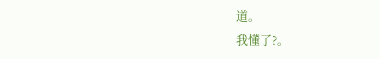道。
我懂了?。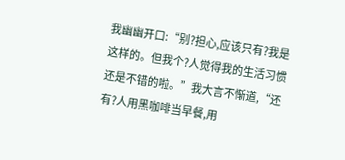我幽幽开口:“别?担心,应该只有?我是这样的。但我个?人觉得我的生活习惯还是不错的啦。”我大言不惭道,“还有?人用黑咖啡当早餐,用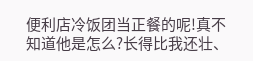便利店冷饭团当正餐的呢!真不知道他是怎么?长得比我还壮、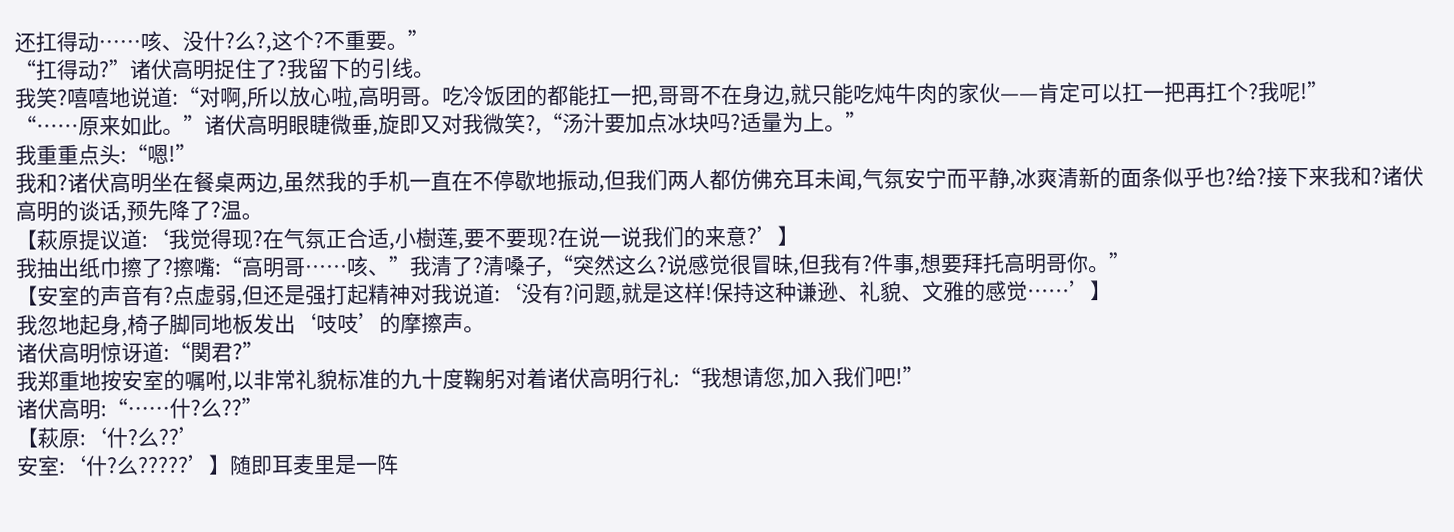还扛得动……咳、没什?么?,这个?不重要。”
“扛得动?”诸伏高明捉住了?我留下的引线。
我笑?嘻嘻地说道:“对啊,所以放心啦,高明哥。吃冷饭团的都能扛一把,哥哥不在身边,就只能吃炖牛肉的家伙——肯定可以扛一把再扛个?我呢!”
“……原来如此。”诸伏高明眼睫微垂,旋即又对我微笑?,“汤汁要加点冰块吗?适量为上。”
我重重点头:“嗯!”
我和?诸伏高明坐在餐桌两边,虽然我的手机一直在不停歇地振动,但我们两人都仿佛充耳未闻,气氛安宁而平静,冰爽清新的面条似乎也?给?接下来我和?诸伏高明的谈话,预先降了?温。
【萩原提议道:‘我觉得现?在气氛正合适,小樹莲,要不要现?在说一说我们的来意?’】
我抽出纸巾擦了?擦嘴:“高明哥……咳、”我清了?清嗓子,“突然这么?说感觉很冒昧,但我有?件事,想要拜托高明哥你。”
【安室的声音有?点虚弱,但还是强打起精神对我说道:‘没有?问题,就是这样!保持这种谦逊、礼貌、文雅的感觉……’】
我忽地起身,椅子脚同地板发出‘吱吱’的摩擦声。
诸伏高明惊讶道:“関君?”
我郑重地按安室的嘱咐,以非常礼貌标准的九十度鞠躬对着诸伏高明行礼:“我想请您,加入我们吧!”
诸伏高明:“……什?么??”
【萩原:‘什?么??’
安室:‘什?么?????’】随即耳麦里是一阵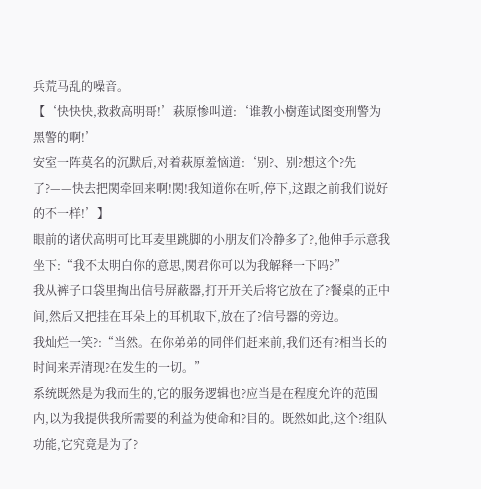兵荒马乱的噪音。
【‘快快快,救救高明哥!’萩原惨叫道:‘谁教小樹莲试图变刑警为黑警的啊!’
安室一阵莫名的沉默后,对着萩原羞恼道:‘别?、别?想这个?先了?——快去把関牵回来啊!関!我知道你在听,停下,这跟之前我们说好的不一样!’】
眼前的诸伏高明可比耳麦里跳脚的小朋友们冷静多了?,他伸手示意我坐下:“我不太明白你的意思,関君你可以为我解释一下吗?”
我从裤子口袋里掏出信号屏蔽器,打开开关后将它放在了?餐桌的正中间,然后又把挂在耳朵上的耳机取下,放在了?信号器的旁边。
我灿烂一笑?:“当然。在你弟弟的同伴们赶来前,我们还有?相当长的时间来弄清现?在发生的一切。”
系统既然是为我而生的,它的服务逻辑也?应当是在程度允许的范围内,以为我提供我所需要的利益为使命和?目的。既然如此,这个?组队功能,它究竟是为了?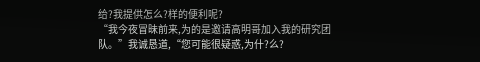给?我提供怎么?样的便利呢?
“我今夜冒昧前来,为的是邀请高明哥加入我的研究团队。”我诚恳道,“您可能很疑惑,为什?么?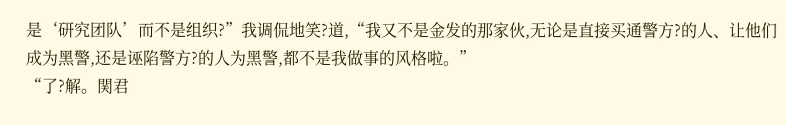是‘研究团队’而不是组织?”我调侃地笑?道,“我又不是金发的那家伙,无论是直接买通警方?的人、让他们成为黑警,还是诬陷警方?的人为黑警,都不是我做事的风格啦。”
“了?解。関君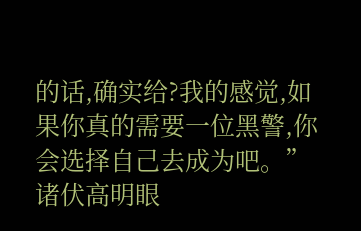的话,确实给?我的感觉,如果你真的需要一位黑警,你会选择自己去成为吧。”诸伏高明眼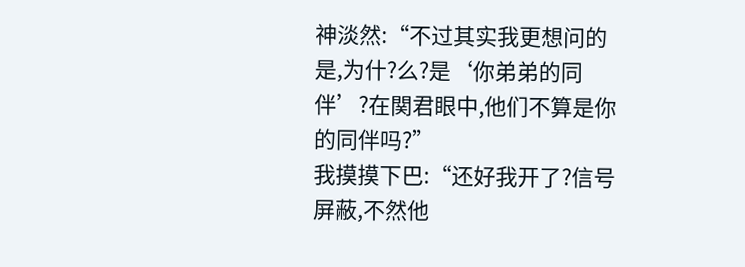神淡然:“不过其实我更想问的是,为什?么?是‘你弟弟的同伴’?在関君眼中,他们不算是你的同伴吗?”
我摸摸下巴:“还好我开了?信号屏蔽,不然他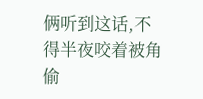俩听到这话,不得半夜咬着被角偷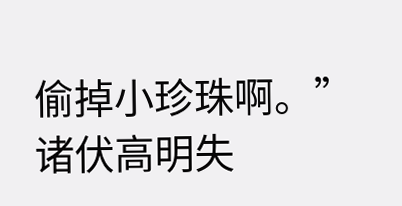偷掉小珍珠啊。”
诸伏高明失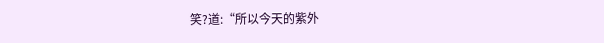笑?道:“所以今天的紫外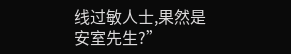线过敏人士,果然是安室先生?”